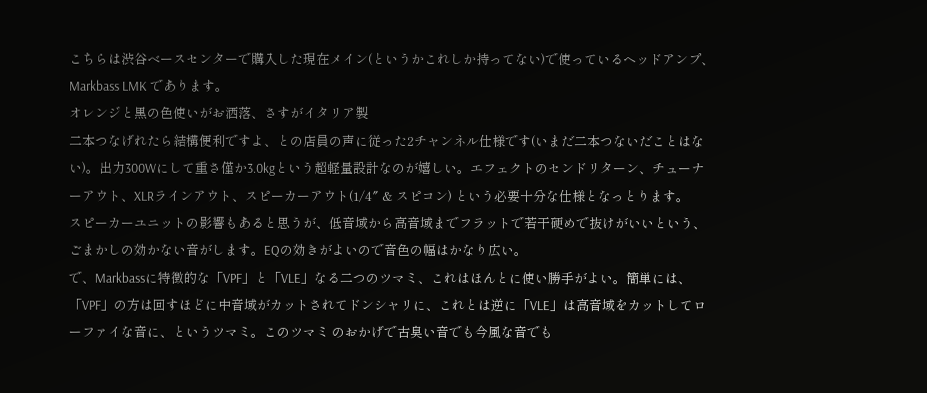こちらは渋谷ベースセンターで購入した現在メイン(というかこれしか持ってない)で使っているヘッドアンプ、Markbass LMK であります。
オレンジと黒の色使いがお洒落、さすがイタリア製
二本つなげれたら結構便利ですよ、との店員の声に従った2チャンネル仕様です(いまだ二本つないだことはない)。出力300Wにして重さ僅か3.0kgという超軽量設計なのが嬉しい。エフェクトのセンドリターン、チューナーアウト、XLRラインアウト、スピーカーアウト(1/4″ & スピコン) という必要十分な仕様となっとります。
スピーカーユニットの影響もあると思うが、低音域から高音域までフラットで若干硬めで抜けがいいという、ごまかしの効かない音がします。EQの効きがよいので音色の幅はかなり広い。
で、Markbassに特徴的な「VPF」と「VLE」なる二つのツマミ、これはほんとに使い勝手がよい。簡単には、「VPF」の方は回すほどに中音域がカットされてドンシャリに、これとは逆に「VLE」は高音域をカットしてローファイな音に、というツマミ。このツマミ のおかげで古臭い音でも今風な音でも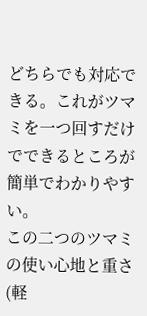どちらでも対応できる。これがツマミを一つ回すだけでできるところが簡単でわかりやすい。
この二つのツマミの使い心地と重さ(軽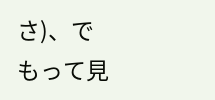さ)、でもって見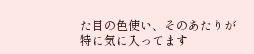た目の色使い、そのあたりが特に気に入ってます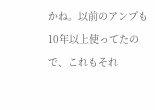かね。以前のアンプも10年以上使ってたので、これもそれ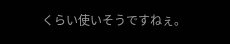くらい使いそうですねぇ。